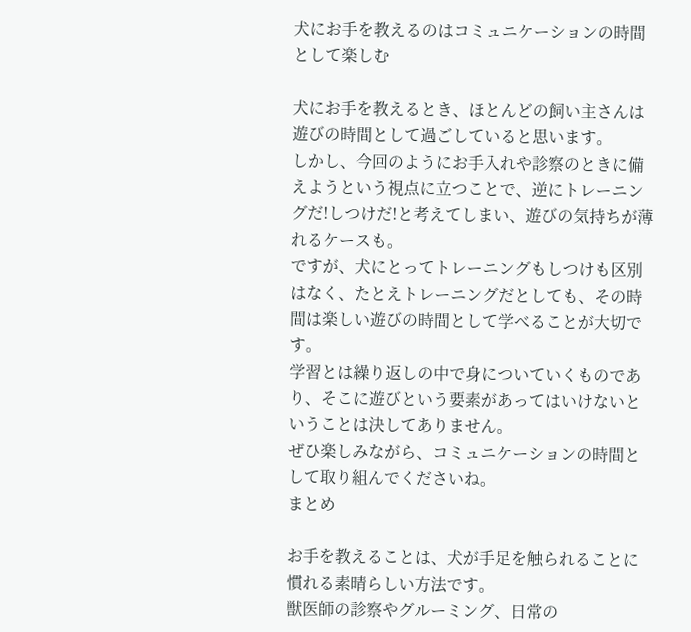犬にお手を教えるのはコミュニケーションの時間として楽しむ

犬にお手を教えるとき、ほとんどの飼い主さんは遊びの時間として過ごしていると思います。
しかし、今回のようにお手入れや診察のときに備えようという視点に立つことで、逆にトレーニングだ!しつけだ!と考えてしまい、遊びの気持ちが薄れるケースも。
ですが、犬にとってトレーニングもしつけも区別はなく、たとえトレーニングだとしても、その時間は楽しい遊びの時間として学べることが大切です。
学習とは繰り返しの中で身についていくものであり、そこに遊びという要素があってはいけないということは決してありません。
ぜひ楽しみながら、コミュニケーションの時間として取り組んでくださいね。
まとめ

お手を教えることは、犬が手足を触られることに慣れる素晴らしい方法です。
獣医師の診察やグルーミング、日常の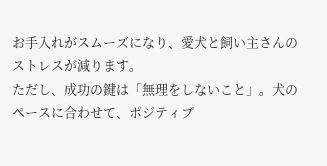お手入れがスムーズになり、愛犬と飼い主さんのストレスが減ります。
ただし、成功の鍵は「無理をしないこと」。犬のペースに合わせて、ポジティブ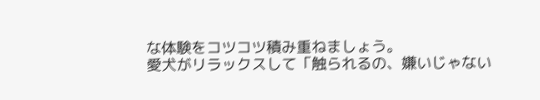な体験をコツコツ積み重ねましょう。
愛犬がリラックスして「触られるの、嫌いじゃない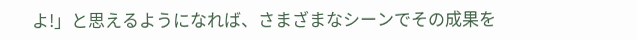よ!」と思えるようになれば、さまざまなシーンでその成果を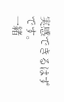実感できるはずです。
一緒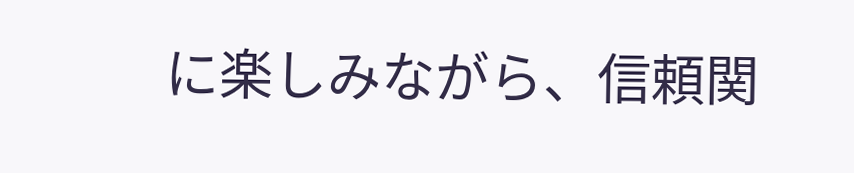に楽しみながら、信頼関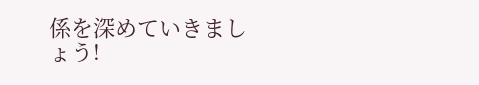係を深めていきましょう!